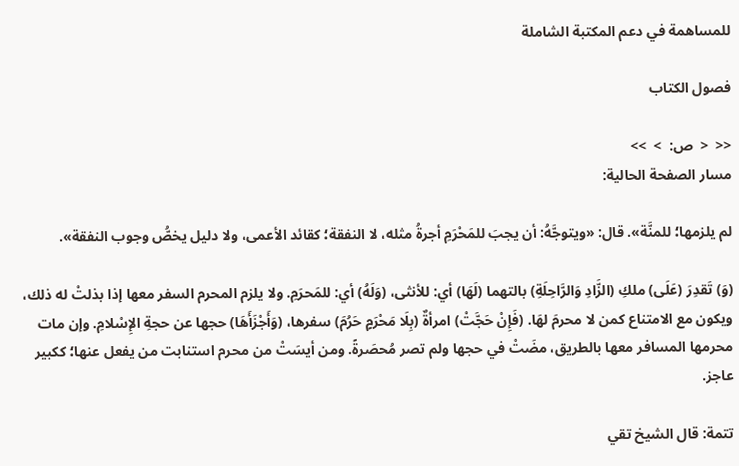للمساهمة في دعم المكتبة الشاملة

فصول الكتاب

<<  <  ص:  >  >>
مسار الصفحة الحالية:

لم يلزمها؛ للمنَّة». قال: «ويتوجَّهُ: أن يجبَ للمَحْرَمِ أجرةُ مثله، لا النفقة؛ كقائد الأعمى، ولا دليل يخصُّ وجوب النفقة».

(وَ) تَقدِرَ (عَلَى) ملكِ (الزَّادِ وَالرَّاحِلَةِ) بالتهما (لَهَا) أي: للأنثى، (وَلَهُ) أي: للمَحرَمِ. ولا يلزم المحرم السفر معها إذا بذلتْ له ذلك، ويكون مع الامتناع كمن لا محرمَ لهَا. (فَإِنْ حَجَّتْ) امرأةٌ (بِلَا مَحْرَمٍ حَرُمَ) سفرها، (وَأَجْزَأَهَا) حجها عن حجةِ الإِسْلامِ. وإن مات محرمها المسافر معها بالطريق، مضَتْ في حجها ولم تصر مُحصَرةً. ومن أيسَتْ من محرم استنابت من يفعل عنها؛ ككبير عاجز.

تتمة: قال الشيخ تقي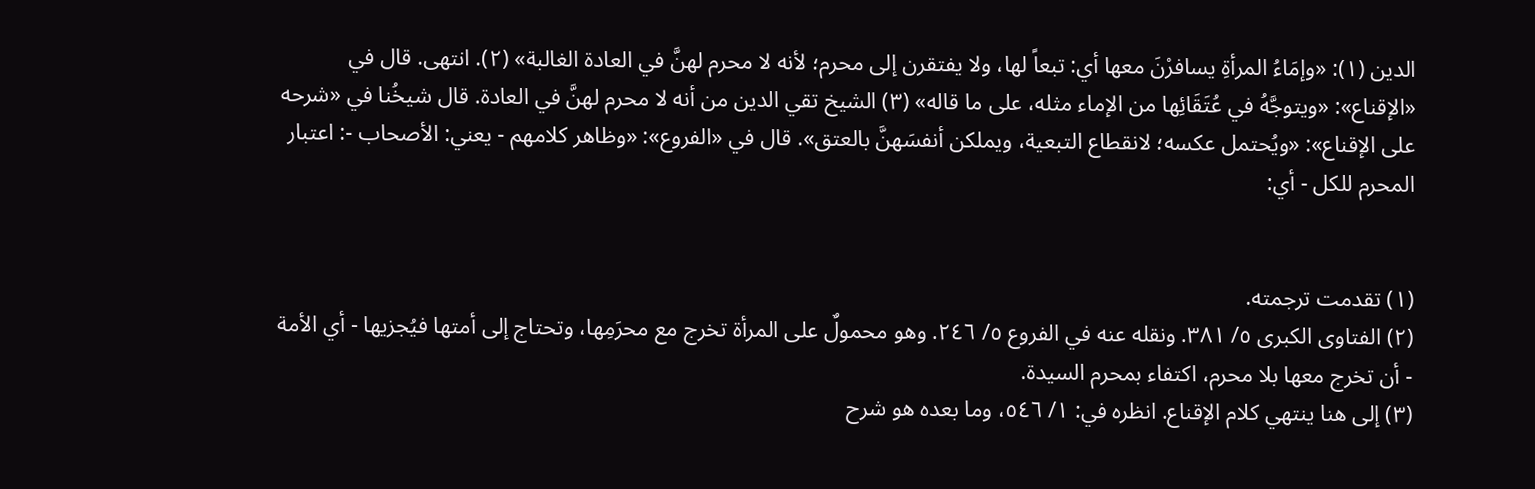الدين (١): «وإمَاءُ المرأةِ يسافرْنَ معها أي: تبعاً لها، ولا يفتقرن إلى محرم؛ لأنه لا محرم لهنَّ في العادة الغالبة» (٢). انتهى. قال في «الإقناع»: «ويتوجَّهُ في عُتَقَائِها من الإماء مثله، على ما قاله» (٣) الشيخ تقي الدين من أنه لا محرم لهنَّ في العادة. قال شيخُنا في «شرحه على الإقناع»: «ويُحتمل عكسه؛ لانقطاع التبعية، ويملكن أنفسَهنَّ بالعتق». قال في «الفروع»: «وظاهر كلامهم - يعني: الأصحاب -: اعتبار المحرم للكل - أي:


(١) تقدمت ترجمته.
(٢) الفتاوى الكبرى ٥/ ٣٨١. ونقله عنه في الفروع ٥/ ٢٤٦. وهو محمولٌ على المرأة تخرج مع محرَمِها، وتحتاج إلى أمتها فيُجزيها - أي الأمة - أن تخرج معها بلا محرم، اكتفاء بمحرم السيدة.
(٣) إلى هنا ينتهي كلام الإقناع. انظره في: ١/ ٥٤٦، وما بعده هو شرح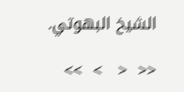الشيخ البهوتي.

<<  <   >  >>